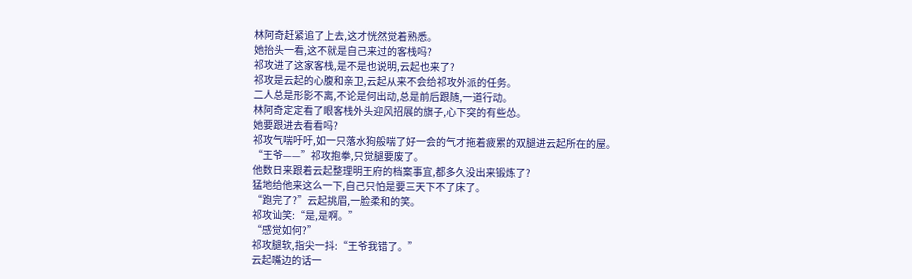林阿奇赶紧追了上去,这才恍然觉着熟悉。
她抬头一看,这不就是自己来过的客栈吗?
祁攻进了这家客栈,是不是也说明,云起也来了?
祁攻是云起的心腹和亲卫,云起从来不会给祁攻外派的任务。
二人总是形影不离,不论是何出动,总是前后跟随,一道行动。
林阿奇定定看了眼客栈外头迎风招展的旗子,心下突的有些怂。
她要跟进去看看吗?
祁攻气喘吁吁,如一只落水狗般喘了好一会的气才拖着疲累的双腿进云起所在的屋。
“王爷——”祁攻抱拳,只觉腿要废了。
他数日来跟着云起整理明王府的档案事宜,都多久没出来锻炼了?
猛地给他来这么一下,自己只怕是要三天下不了床了。
“跑完了?”云起挑眉,一脸柔和的笑。
祁攻讪笑:“是,是啊。”
“感觉如何?”
祁攻腿软,指尖一抖:“王爷我错了。”
云起嘴边的话一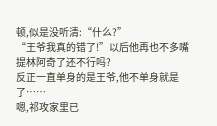顿,似是没听清:“什么?”
“王爷我真的错了!”以后他再也不多嘴提林阿奇了还不行吗?
反正一直单身的是王爷,他不单身就是了……
嗯,祁攻家里已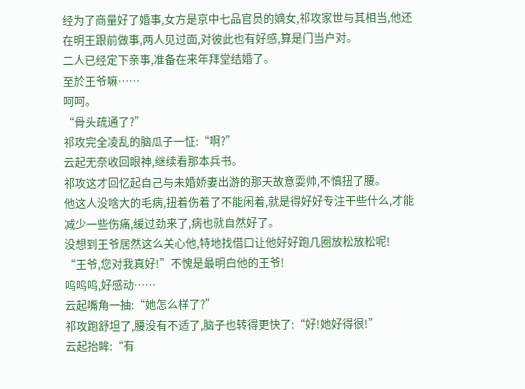经为了商量好了婚事,女方是京中七品官员的嫡女,祁攻家世与其相当,他还在明王跟前做事,两人见过面,对彼此也有好感,算是门当户对。
二人已经定下亲事,准备在来年拜堂结婚了。
至於王爷嘛……
呵呵。
“骨头疏通了?”
祁攻完全凌乱的脑瓜子一怔:“啊?”
云起无奈收回眼神,继续看那本兵书。
祁攻这才回忆起自己与未婚娇妻出游的那天故意耍帅,不慎扭了腰。
他这人没啥大的毛病,扭着伤着了不能闲着,就是得好好专注干些什么,才能减少一些伤痛,缓过劲来了,病也就自然好了。
没想到王爷居然这么关心他,特地找借口让他好好跑几圈放松放松呢!
“王爷,您对我真好!”不愧是最明白他的王爷!
呜呜呜,好感动……
云起嘴角一抽:“她怎么样了?”
祁攻跑舒坦了,腰没有不适了,脑子也转得更快了:“好!她好得很!”
云起抬眸:“有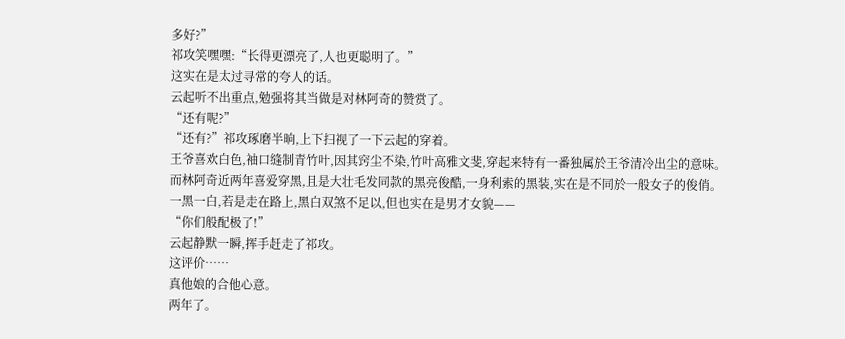多好?”
祁攻笑嘿嘿:“长得更漂亮了,人也更聪明了。”
这实在是太过寻常的夸人的话。
云起听不出重点,勉强将其当做是对林阿奇的赞赏了。
“还有呢?”
“还有?”祁攻琢磨半晌,上下扫视了一下云起的穿着。
王爷喜欢白色,袖口缝制青竹叶,因其窍尘不染,竹叶高雅文斐,穿起来特有一番独属於王爷清冷出尘的意味。
而林阿奇近两年喜爱穿黑,且是大壮毛发同款的黑亮俊酷,一身利索的黑装,实在是不同於一般女子的俊俏。
一黑一白,若是走在路上,黑白双煞不足以,但也实在是男才女貌——
“你们般配极了!”
云起静默一瞬,挥手赶走了祁攻。
这评价……
真他娘的合他心意。
两年了。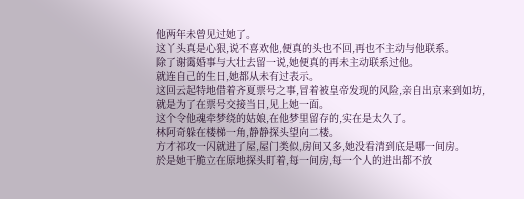他两年未曾见过她了。
这丫头真是心狠,说不喜欢他,便真的头也不回,再也不主动与他联系。
除了谢霭婚事与大壮去留一说,她便真的再未主动联系过他。
就连自己的生日,她都从未有过表示。
这回云起特地借着齐夏票号之事,冒着被皇帝发现的风险,亲自出京来到如坊,就是为了在票号交接当日,见上她一面。
这个令他魂牵梦绕的姑娘,在他梦里留存的,实在是太久了。
林阿奇躲在楼梯一角,静静探头望向二楼。
方才祁攻一闪就进了屋,屋门类似,房间又多,她没看清到底是哪一间房。
於是她干脆立在原地探头盯着,每一间房,每一个人的进出都不放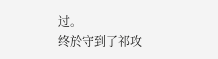过。
终於守到了祁攻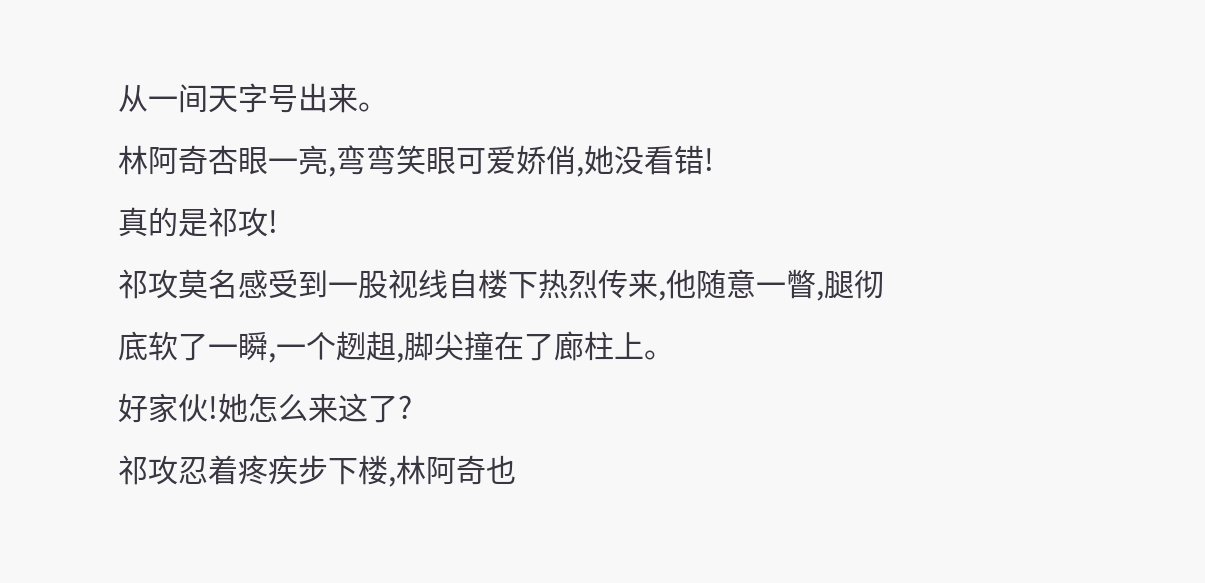从一间天字号出来。
林阿奇杏眼一亮,弯弯笑眼可爱娇俏,她没看错!
真的是祁攻!
祁攻莫名感受到一股视线自楼下热烈传来,他随意一瞥,腿彻底软了一瞬,一个趔趄,脚尖撞在了廊柱上。
好家伙!她怎么来这了?
祁攻忍着疼疾步下楼,林阿奇也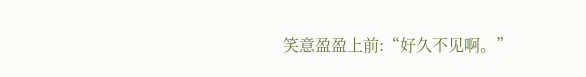笑意盈盈上前:“好久不见啊。”